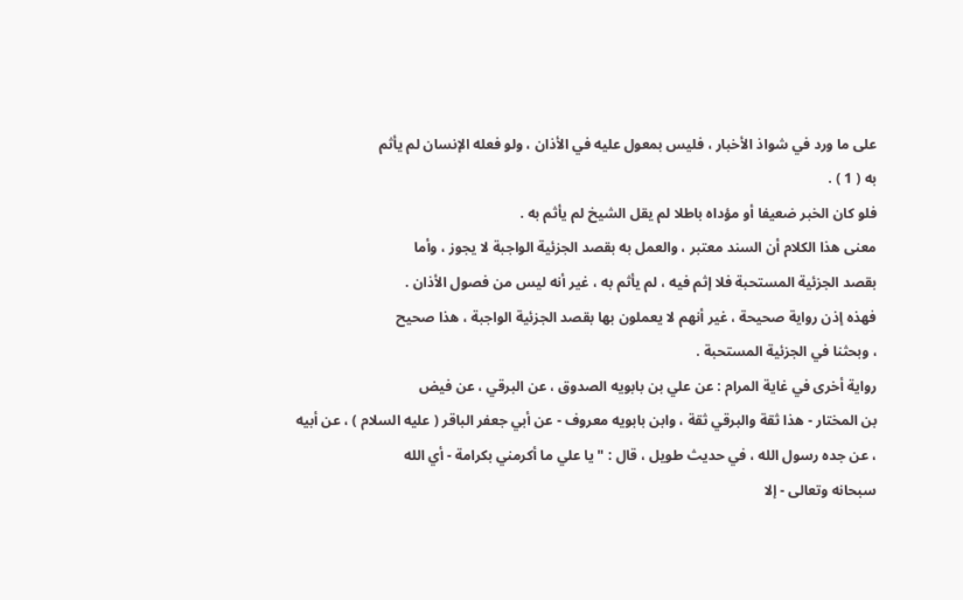على ما ورد في شواذ الأخبار ، فليس بمعول عليه في الأذان ، ولو فعله الإنسان لم يأثم
به ( 1 ) .
فلو كان الخبر ضعيفا أو مؤداه باطلا لم يقل الشيخ لم يأثم به .
معنى هذا الكلام أن السند معتبر ، والعمل به بقصد الجزئية الواجبة لا يجوز ، وأما
بقصد الجزئية المستحبة فلا إثم فيه ، لم يأثم به ، غير أنه ليس من فصول الأذان .
فهذه إذن رواية صحيحة ، غير أنهم لا يعملون بها بقصد الجزئية الواجبة ، هذا صحيح
، وبحثنا في الجزئية المستحبة .
رواية أخرى في غاية المرام : عن علي بن بابويه الصدوق ، عن البرقي ، عن فيض
بن المختار - هذا ثقة والبرقي ثقة ، وابن بابويه معروف - عن أبي جعفر الباقر ( عليه السلام ) ، عن أبيه
، عن جده رسول الله ، في حديث طويل ، قال : " يا علي ما أكرمني بكرامة - أي الله
سبحانه وتعالى - إلا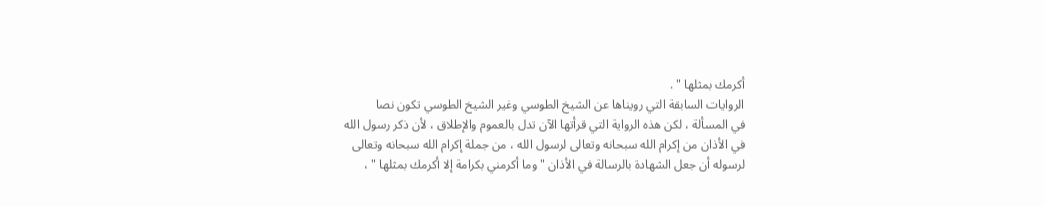أكرمك بمثلها " .
الروايات السابقة التي رويناها عن الشيخ الطوسي وغير الشيخ الطوسي تكون نصا
في المسألة ، لكن هذه الرواية التي قرأتها الآن تدل بالعموم والإطلاق ، لأن ذكر رسول الله
في الأذان من إكرام الله سبحانه وتعالى لرسول الله ، من جملة إكرام الله سبحانه وتعالى
لرسوله أن جعل الشهادة بالرسالة في الأذان " وما أكرمني بكرامة إلا أكرمك بمثلها " ،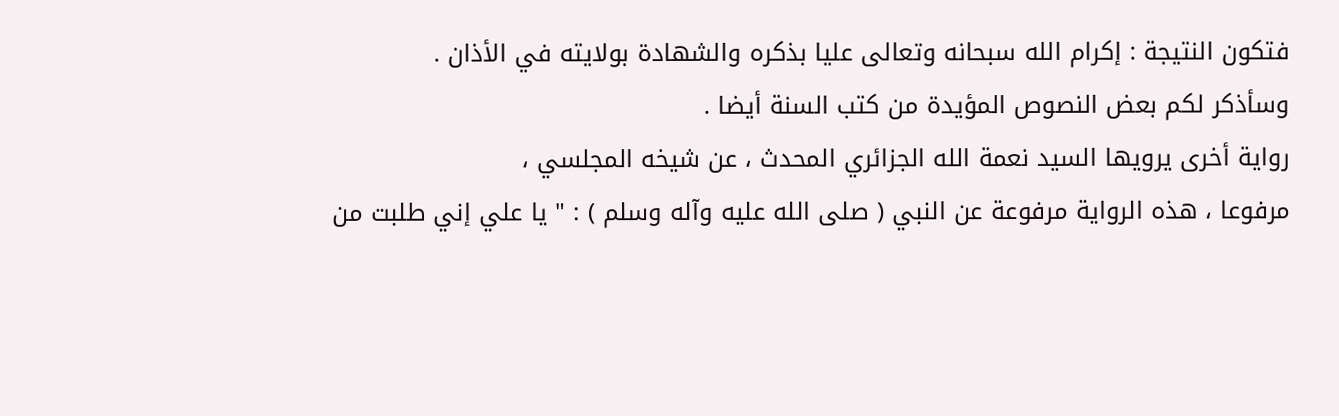فتكون النتيجة : إكرام الله سبحانه وتعالى عليا بذكره والشهادة بولايته في الأذان .
وسأذكر لكم بعض النصوص المؤيدة من كتب السنة أيضا .
رواية أخرى يرويها السيد نعمة الله الجزائري المحدث ، عن شيخه المجلسي ،
مرفوعا ، هذه الرواية مرفوعة عن النبي ( صلى الله عليه وآله وسلم ) : " يا علي إني طلبت من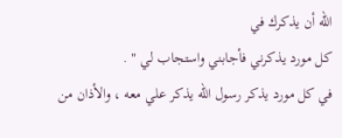الله أن يذكرك في
كل مورد يذكرني فأجابني واستجاب لي " .
في كل مورد يذكر رسول الله يذكر علي معه ، والأذان من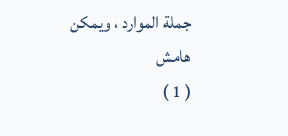جملة الموارد ، ويمكن
هامش
( 1 )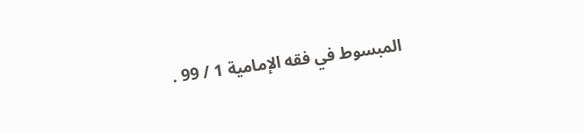المبسوط في فقه الإمامية 1 / 99 .